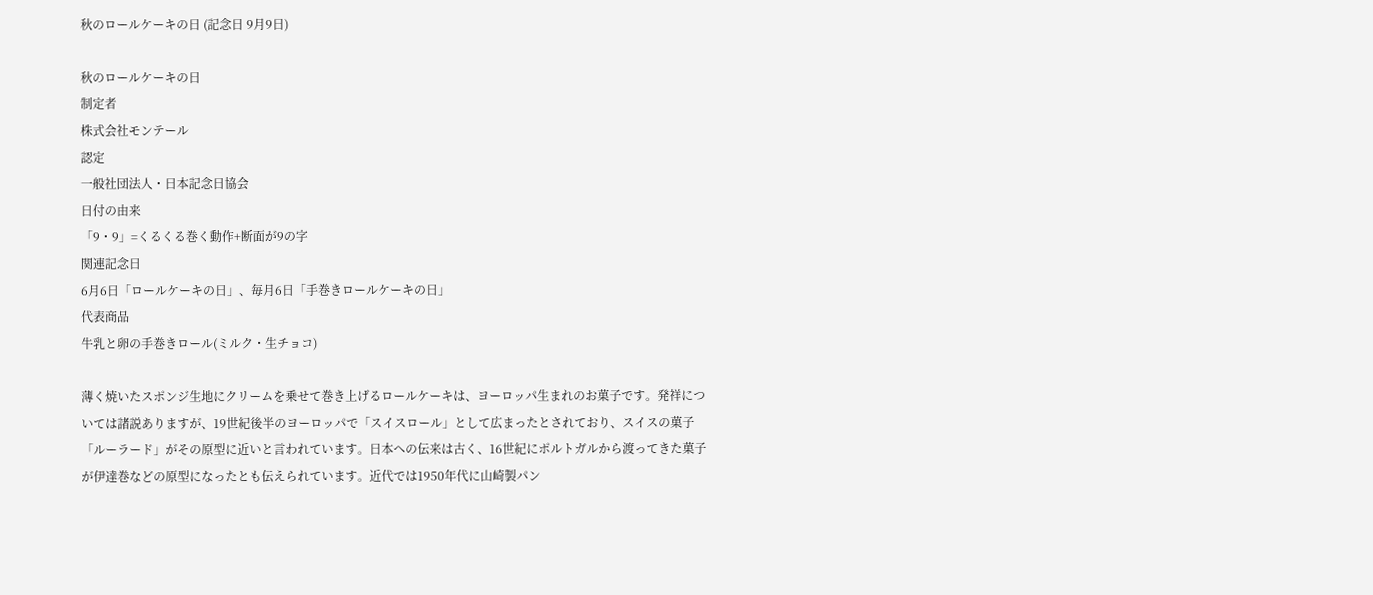秋のロールケーキの日 (記念日 9月9日)

秋のロールケーキの日
制定者
株式会社モンテール
認定
一般社団法人・日本記念日協会
日付の由来
「9・9」=くるくる巻く動作+断面が9の字
関連記念日
6月6日「ロールケーキの日」、毎月6日「手巻きロールケーキの日」
代表商品
牛乳と卵の手巻きロール(ミルク・生チョコ)

薄く焼いたスポンジ生地にクリームを乗せて巻き上げるロールケーキは、ヨーロッパ生まれのお菓子です。発祥については諸説ありますが、19世紀後半のヨーロッパで「スイスロール」として広まったとされており、スイスの菓子「ルーラード」がその原型に近いと言われています。日本への伝来は古く、16世紀にポルトガルから渡ってきた菓子が伊達巻などの原型になったとも伝えられています。近代では1950年代に山崎製パン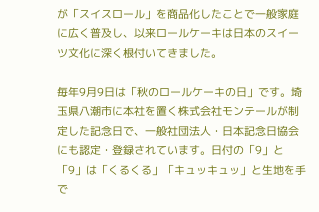が「スイスロール」を商品化したことで一般家庭に広く普及し、以来ロールケーキは日本のスイーツ文化に深く根付いてきました。

毎年9月9日は「秋のロールケーキの日」です。埼玉県八潮市に本社を置く株式会社モンテールが制定した記念日で、一般社団法人・日本記念日協会にも認定・登録されています。日付の「9」と「9」は「くるくる」「キュッキュッ」と生地を手で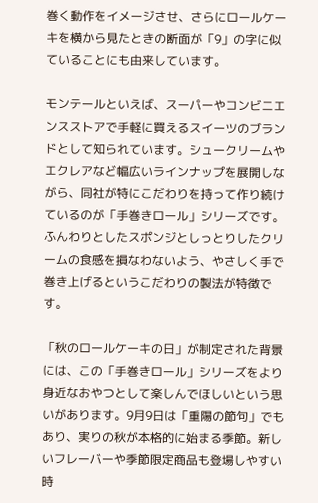巻く動作をイメージさせ、さらにロールケーキを横から見たときの断面が「9」の字に似ていることにも由来しています。

モンテールといえば、スーパーやコンビニエンスストアで手軽に買えるスイーツのブランドとして知られています。シュークリームやエクレアなど幅広いラインナップを展開しながら、同社が特にこだわりを持って作り続けているのが「手巻きロール」シリーズです。ふんわりとしたスポンジとしっとりしたクリームの食感を損なわないよう、やさしく手で巻き上げるというこだわりの製法が特徴です。

「秋のロールケーキの日」が制定された背景には、この「手巻きロール」シリーズをより身近なおやつとして楽しんでほしいという思いがあります。9月9日は「重陽の節句」でもあり、実りの秋が本格的に始まる季節。新しいフレーバーや季節限定商品も登場しやすい時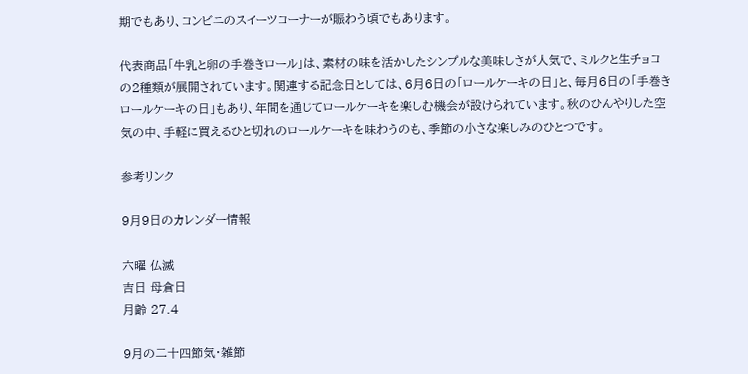期でもあり、コンビニのスイーツコーナーが賑わう頃でもあります。

代表商品「牛乳と卵の手巻きロール」は、素材の味を活かしたシンプルな美味しさが人気で、ミルクと生チョコの2種類が展開されています。関連する記念日としては、6月6日の「ロールケーキの日」と、毎月6日の「手巻きロールケーキの日」もあり、年間を通じてロールケーキを楽しむ機会が設けられています。秋のひんやりした空気の中、手軽に買えるひと切れのロールケーキを味わうのも、季節の小さな楽しみのひとつです。

参考リンク

9月9日のカレンダー情報

六曜 仏滅
吉日 母倉日
月齢 27.4

9月の二十四節気・雑節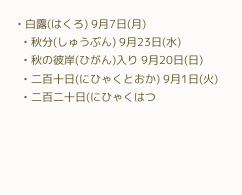• 白露(はくろ) 9月7日(月)
  • 秋分(しゅうぶん) 9月23日(水)
  • 秋の彼岸(ひがん)入り 9月20日(日)
  • 二百十日(にひゃくとおか) 9月1日(火)
  • 二百二十日(にひゃくはつ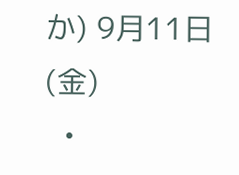か) 9月11日(金)
  •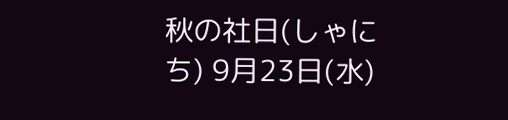秋の社日(しゃにち) 9月23日(水)